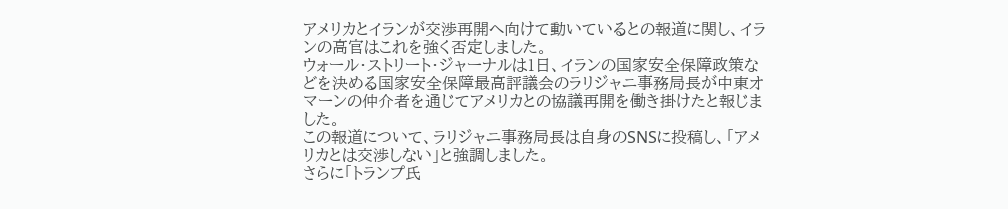アメリカとイランが交渉再開へ向けて動いているとの報道に関し、イランの高官はこれを強く否定しました。
ウォール・ストリート・ジャーナルは1日、イランの国家安全保障政策などを決める国家安全保障最高評議会のラリジャニ事務局長が中東オマーンの仲介者を通じてアメリカとの協議再開を働き掛けたと報じました。
この報道について、ラリジャニ事務局長は自身のSNSに投稿し、「アメリカとは交渉しない」と強調しました。
さらに「トランプ氏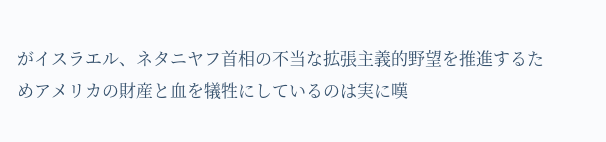がイスラエル、ネタニヤフ首相の不当な拡張主義的野望を推進するためアメリカの財産と血を犠牲にしているのは実に嘆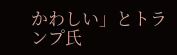かわしい」とトランプ氏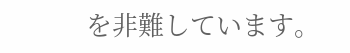を非難しています。